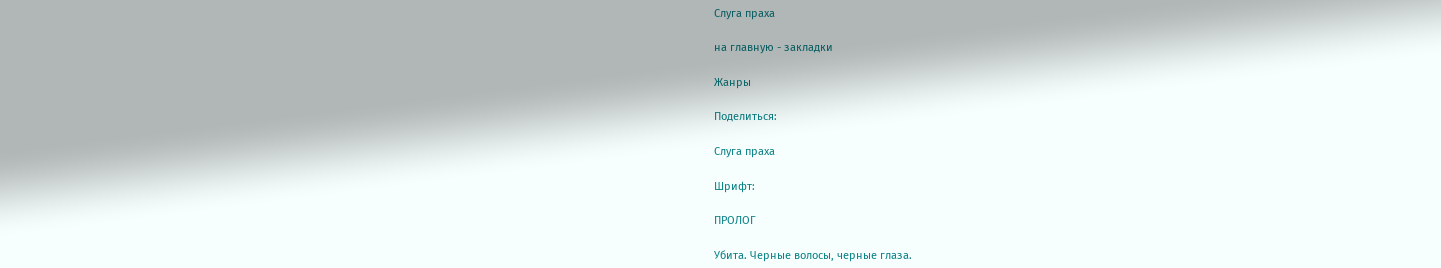Слуга праха

на главную - закладки

Жанры

Поделиться:

Слуга праха

Шрифт:

ПРОЛОГ

Убита. Черные волосы, черные глаза.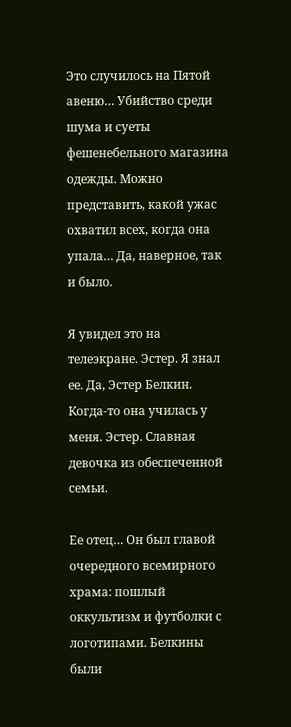Это случилось на Пятой авеню… Убийство среди шума и суеты фешенебельного магазина одежды. Можно представить, какой ужас охватил всех, когда она упала… Да, наверное, так и было.

Я увидел это на телеэкране. Эстер. Я знал ее. Да, Эстер Белкин. Когда-то она училась у меня. Эстер. Славная девочка из обеспеченной семьи.

Ее отец… Он был главой очередного всемирного храма: пошлый оккультизм и футболки с логотипами. Белкины были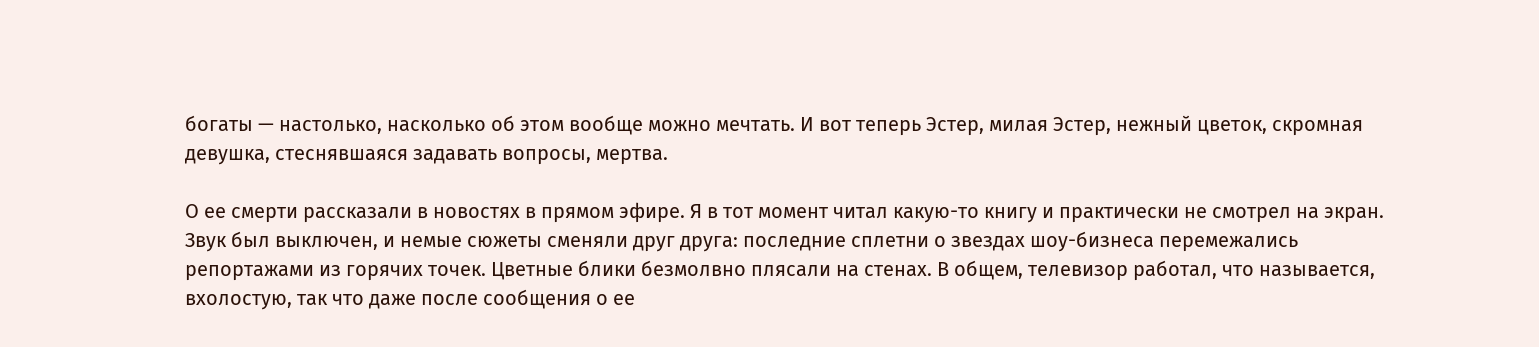богаты — настолько, насколько об этом вообще можно мечтать. И вот теперь Эстер, милая Эстер, нежный цветок, скромная девушка, стеснявшаяся задавать вопросы, мертва.

О ее смерти рассказали в новостях в прямом эфире. Я в тот момент читал какую-то книгу и практически не смотрел на экран. Звук был выключен, и немые сюжеты сменяли друг друга: последние сплетни о звездах шоу-бизнеса перемежались репортажами из горячих точек. Цветные блики безмолвно плясали на стенах. В общем, телевизор работал, что называется, вхолостую, так что даже после сообщения о ее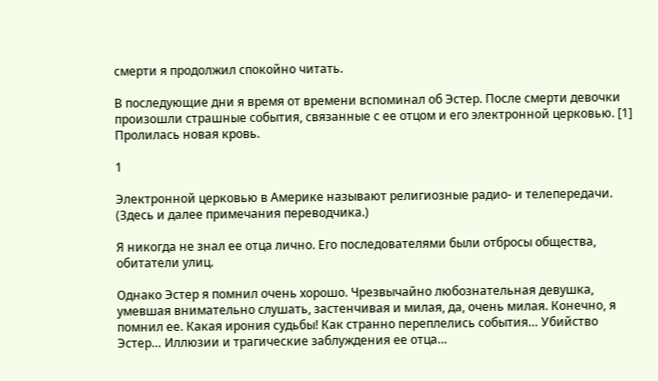смерти я продолжил спокойно читать.

В последующие дни я время от времени вспоминал об Эстер. После смерти девочки произошли страшные события, связанные с ее отцом и его электронной церковью. [1] Пролилась новая кровь.

1

Электронной церковью в Америке называют религиозные радио- и телепередачи. (Здесь и далее примечания переводчика.)

Я никогда не знал ее отца лично. Его последователями были отбросы общества, обитатели улиц.

Однако Эстер я помнил очень хорошо. Чрезвычайно любознательная девушка, умевшая внимательно слушать, застенчивая и милая, да, очень милая. Конечно, я помнил ее. Какая ирония судьбы! Как странно переплелись события… Убийство Эстер… Иллюзии и трагические заблуждения ее отца…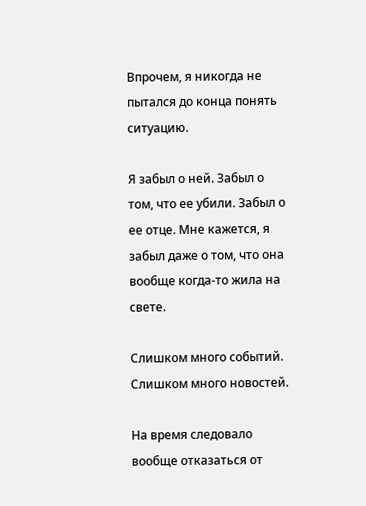Впрочем, я никогда не пытался до конца понять ситуацию.

Я забыл о ней. Забыл о том, что ее убили. Забыл о ее отце. Мне кажется, я забыл даже о том, что она вообще когда-то жила на свете.

Слишком много событий. Слишком много новостей.

На время следовало вообще отказаться от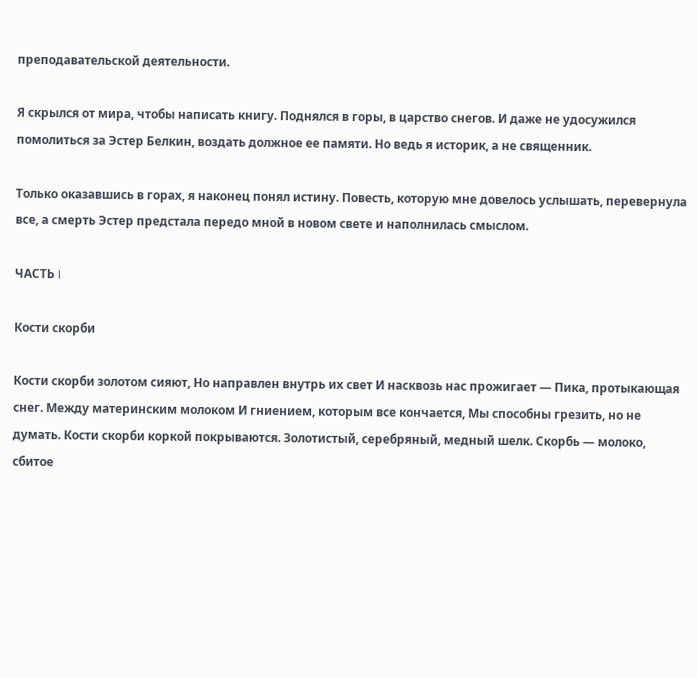преподавательской деятельности.

Я скрылся от мира, чтобы написать книгу. Поднялся в горы, в царство снегов. И даже не удосужился помолиться за Эстер Белкин, воздать должное ее памяти. Но ведь я историк, а не священник.

Только оказавшись в горах, я наконец понял истину. Повесть, которую мне довелось услышать, перевернула все, а смерть Эстер предстала передо мной в новом свете и наполнилась смыслом.

ЧАСТЬ I

Кости скорби

Кости скорби золотом сияют, Но направлен внутрь их свет И насквозь нас прожигает — Пика, протыкающая снег. Между материнским молоком И гниением, которым все кончается, Мы способны грезить, но не думать. Кости скорби коркой покрываются. Золотистый, серебряный, медный шелк. Скорбь — молоко, сбитое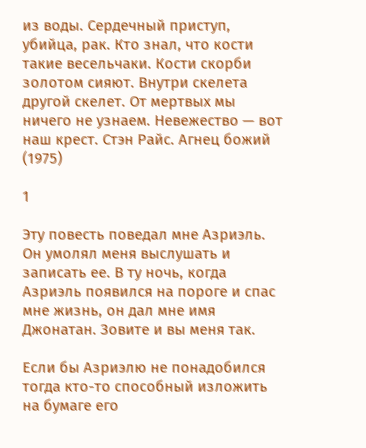из воды. Сердечный приступ, убийца, рак. Кто знал, что кости такие весельчаки. Кости скорби золотом сияют. Внутри скелета другой скелет. От мертвых мы ничего не узнаем. Невежество — вот наш крест. Стэн Райс. Агнец божий (1975)

1

Эту повесть поведал мне Азриэль. Он умолял меня выслушать и записать ее. В ту ночь, когда Азриэль появился на пороге и спас мне жизнь, он дал мне имя Джонатан. Зовите и вы меня так.

Если бы Азриэлю не понадобился тогда кто-то способный изложить на бумаге его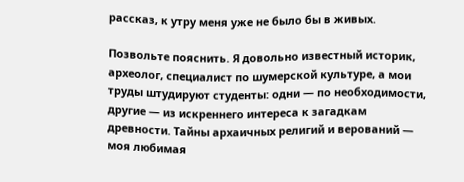рассказ, к утру меня уже не было бы в живых.

Позвольте пояснить. Я довольно известный историк, археолог, специалист по шумерской культуре, а мои труды штудируют студенты: одни — по необходимости, другие — из искреннего интереса к загадкам древности. Тайны архаичных религий и верований — моя любимая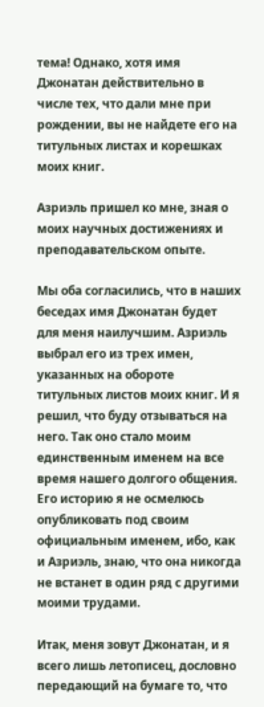тема! Однако, хотя имя Джонатан действительно в числе тех, что дали мне при рождении, вы не найдете его на титульных листах и корешках моих книг.

Азриэль пришел ко мне, зная о моих научных достижениях и преподавательском опыте.

Мы оба согласились, что в наших беседах имя Джонатан будет для меня наилучшим. Азриэль выбрал его из трех имен, указанных на обороте титульных листов моих книг. И я решил, что буду отзываться на него. Так оно стало моим единственным именем на все время нашего долгого общения. Его историю я не осмелюсь опубликовать под своим официальным именем, ибо, как и Азриэль, знаю, что она никогда не встанет в один ряд с другими моими трудами.

Итак, меня зовут Джонатан, и я всего лишь летописец, дословно передающий на бумаге то, что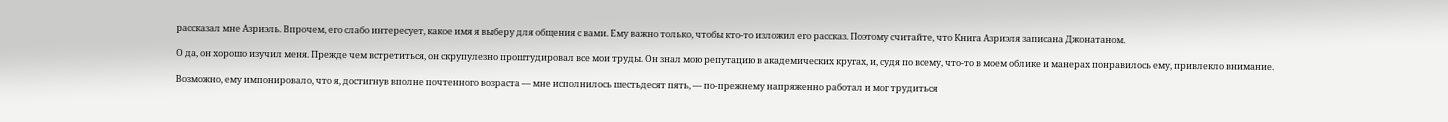рассказал мне Азриэль. Впрочем, его слабо интересует, какое имя я выберу для общения с вами. Ему важно только, чтобы кто-то изложил его рассказ. Поэтому считайте, что Книга Азриэля записана Джонатаном.

О да, он хорошо изучил меня. Прежде чем встретиться, он скрупулезно проштудировал все мои труды. Он знал мою репутацию в академических кругах, и, судя по всему, что-то в моем облике и манерах понравилось ему, привлекло внимание.

Возможно, ему импонировало, что я, достигнув вполне почтенного возраста — мне исполнилось шестьдесят пять, — по-прежнему напряженно работал и мог трудиться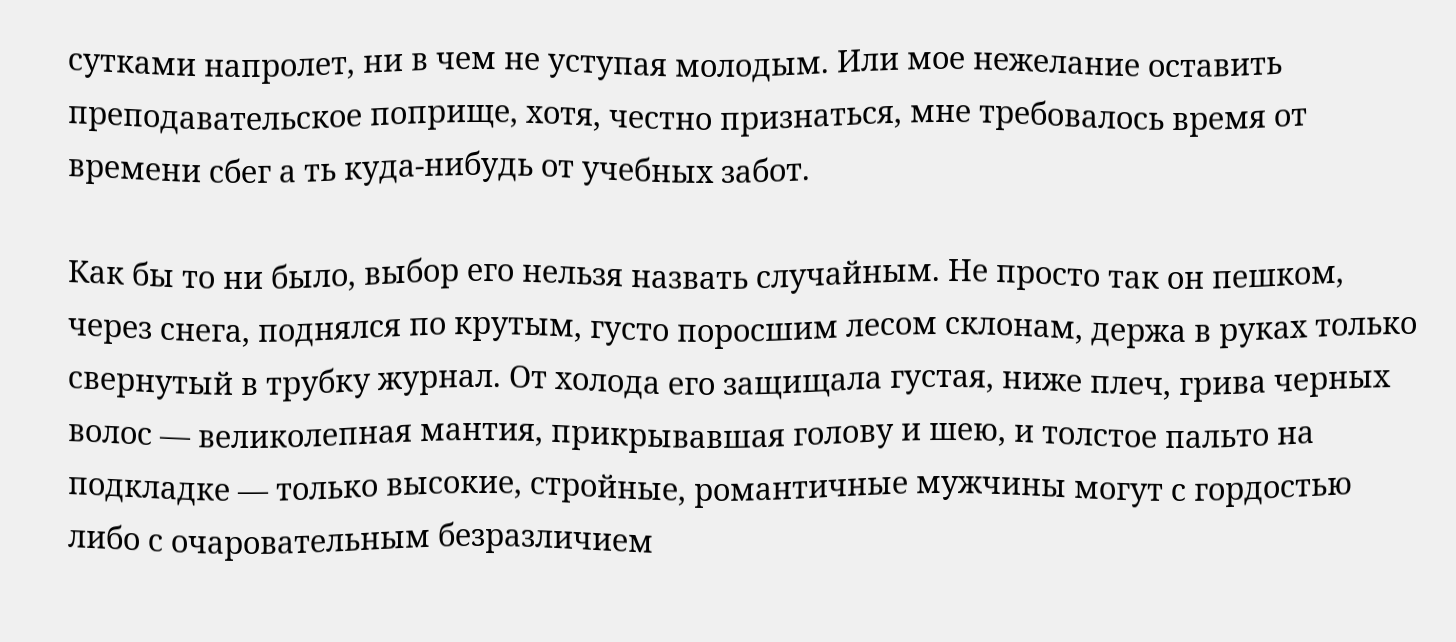сутками напролет, ни в чем не уступая молодым. Или мое нежелание оставить преподавательское поприще, хотя, честно признаться, мне требовалось время от времени сбег а ть куда-нибудь от учебных забот.

Как бы то ни было, выбор его нельзя назвать случайным. Не просто так он пешком, через снега, поднялся по крутым, густо поросшим лесом склонам, держа в руках только свернутый в трубку журнал. От холода его защищала густая, ниже плеч, грива черных волос — великолепная мантия, прикрывавшая голову и шею, и толстое пальто на подкладке — только высокие, стройные, романтичные мужчины могут с гордостью либо с очаровательным безразличием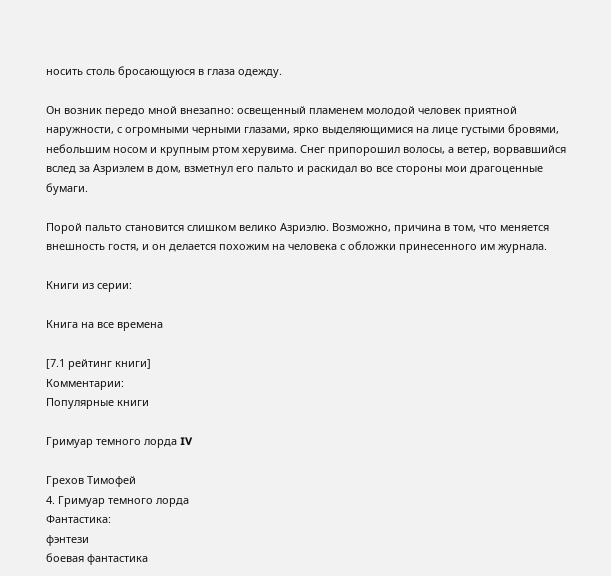носить столь бросающуюся в глаза одежду.

Он возник передо мной внезапно: освещенный пламенем молодой человек приятной наружности, с огромными черными глазами, ярко выделяющимися на лице густыми бровями, небольшим носом и крупным ртом херувима. Снег припорошил волосы, а ветер, ворвавшийся вслед за Азриэлем в дом, взметнул его пальто и раскидал во все стороны мои драгоценные бумаги.

Порой пальто становится слишком велико Азриэлю. Возможно, причина в том, что меняется внешность гостя, и он делается похожим на человека с обложки принесенного им журнала.

Книги из серии:

Книга на все времена

[7.1 рейтинг книги]
Комментарии:
Популярные книги

Гримуар темного лорда IV

Грехов Тимофей
4. Гримуар темного лорда
Фантастика:
фэнтези
боевая фантастика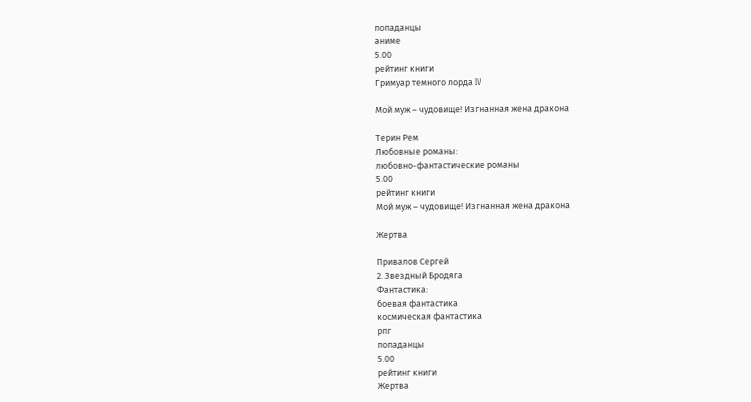попаданцы
аниме
5.00
рейтинг книги
Гримуар темного лорда IV

Мой муж – чудовище! Изгнанная жена дракона

Терин Рем
Любовные романы:
любовно-фантастические романы
5.00
рейтинг книги
Мой муж – чудовище! Изгнанная жена дракона

Жертва

Привалов Сергей
2. Звездный Бродяга
Фантастика:
боевая фантастика
космическая фантастика
рпг
попаданцы
5.00
рейтинг книги
Жертва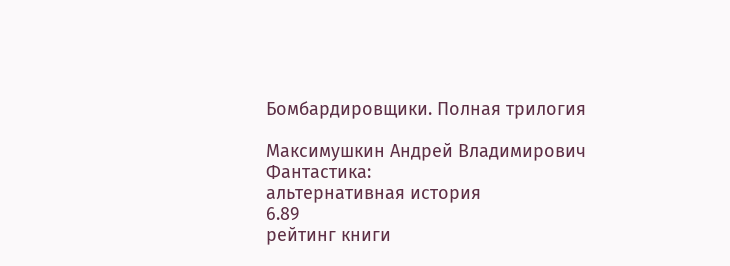Бомбардировщики. Полная трилогия

Максимушкин Андрей Владимирович
Фантастика:
альтернативная история
6.89
рейтинг книги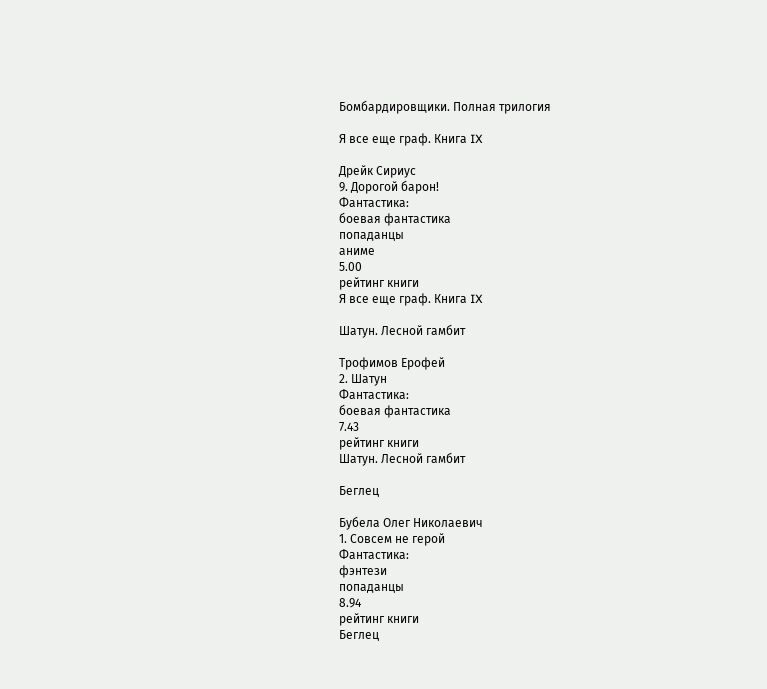Бомбардировщики. Полная трилогия

Я все еще граф. Книга IX

Дрейк Сириус
9. Дорогой барон!
Фантастика:
боевая фантастика
попаданцы
аниме
5.00
рейтинг книги
Я все еще граф. Книга IX

Шатун. Лесной гамбит

Трофимов Ерофей
2. Шатун
Фантастика:
боевая фантастика
7.43
рейтинг книги
Шатун. Лесной гамбит

Беглец

Бубела Олег Николаевич
1. Совсем не герой
Фантастика:
фэнтези
попаданцы
8.94
рейтинг книги
Беглец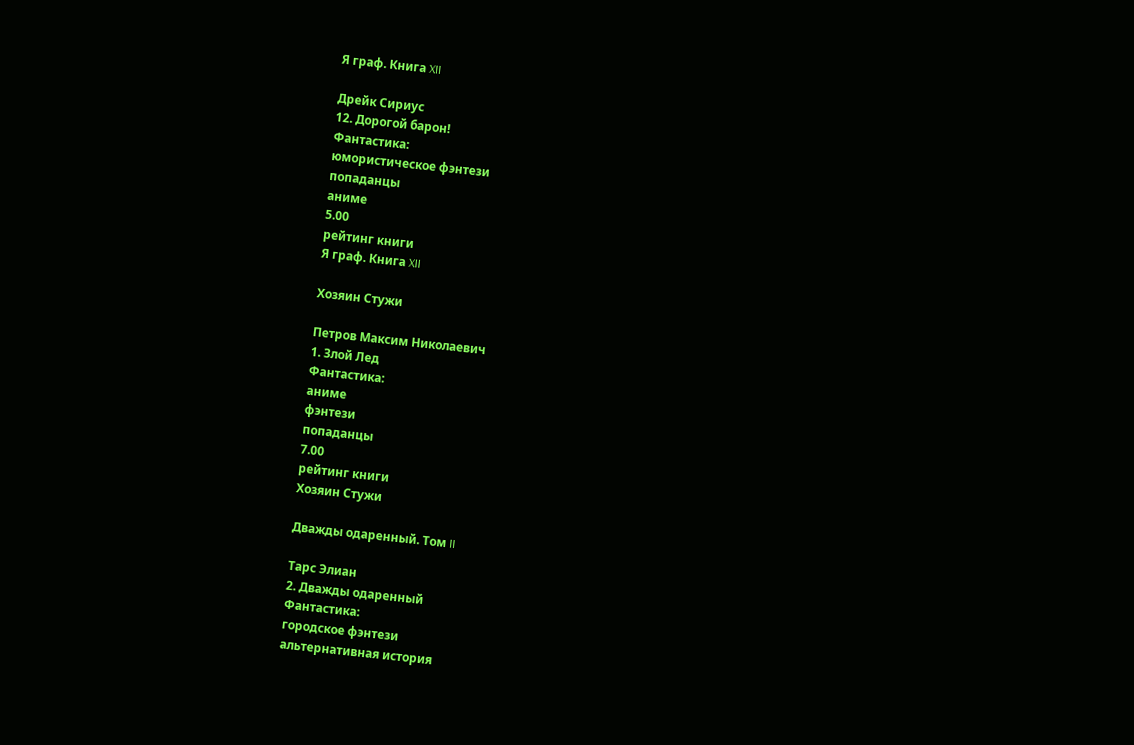Я граф. Книга XII

Дрейк Сириус
12. Дорогой барон!
Фантастика:
юмористическое фэнтези
попаданцы
аниме
5.00
рейтинг книги
Я граф. Книга XII

Хозяин Стужи

Петров Максим Николаевич
1. Злой Лед
Фантастика:
аниме
фэнтези
попаданцы
7.00
рейтинг книги
Хозяин Стужи

Дважды одаренный. Том II

Тарс Элиан
2. Дважды одаренный
Фантастика:
городское фэнтези
альтернативная история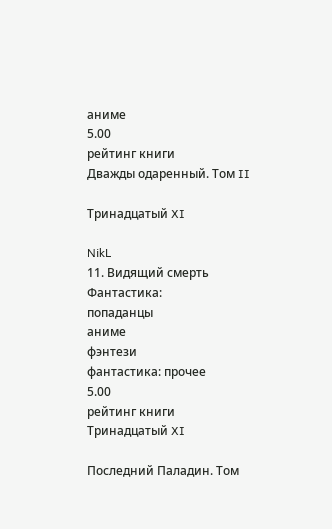аниме
5.00
рейтинг книги
Дважды одаренный. Том II

Тринадцатый XI

NikL
11. Видящий смерть
Фантастика:
попаданцы
аниме
фэнтези
фантастика: прочее
5.00
рейтинг книги
Тринадцатый XI

Последний Паладин. Том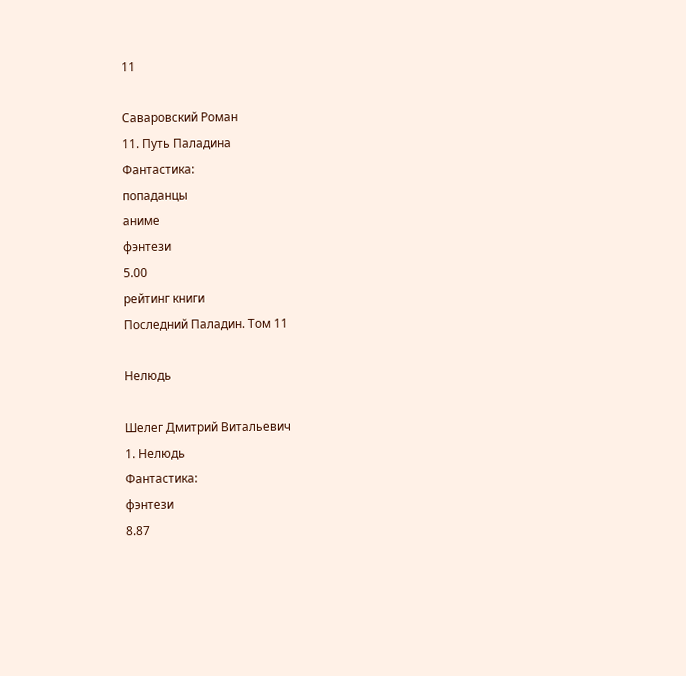11

Саваровский Роман
11. Путь Паладина
Фантастика:
попаданцы
аниме
фэнтези
5.00
рейтинг книги
Последний Паладин. Том 11

Нелюдь

Шелег Дмитрий Витальевич
1. Нелюдь
Фантастика:
фэнтези
8.87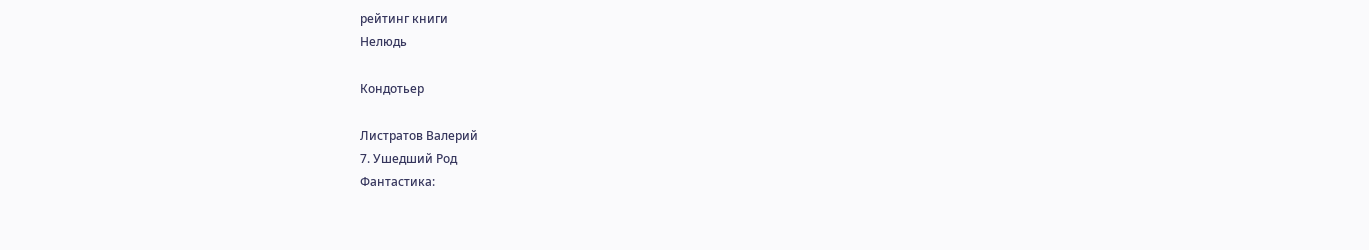рейтинг книги
Нелюдь

Кондотьер

Листратов Валерий
7. Ушедший Род
Фантастика: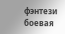фэнтези
боевая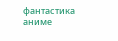фантастика
аниме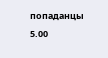попаданцы
5.00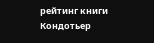рейтинг книги
Кондотьер